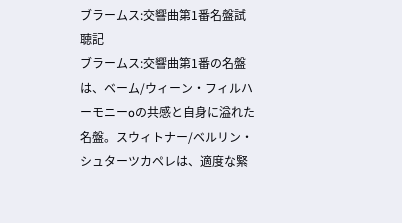ブラームス:交響曲第1番名盤試聴記
ブラームス:交響曲第1番の名盤は、ベーム/ウィーン・フィルハーモニーoの共感と自身に溢れた名盤。スウィトナー/ベルリン・シュターツカペレは、適度な緊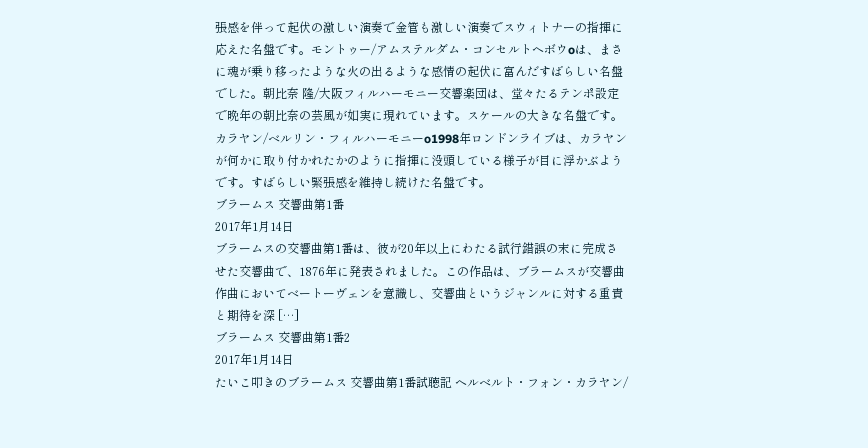張感を伴って起伏の激しい演奏で金管も激しい演奏でスウィトナーの指揮に応えた名盤です。モントゥー/アムステルダム・コンセルトヘボウoは、まさに魂が乗り移ったような火の出るような感情の起伏に富んだすばらしい名盤でした。朝比奈 隆/大阪フィルハーモニー交響楽団は、堂々たるテンポ設定で晩年の朝比奈の芸風が如実に現れています。スケールの大きな名盤です。カラヤン/ベルリン・フィルハーモニーo1998年ロンドンライブは、カラヤンが何かに取り付かれたかのように指揮に没頭している様子が目に浮かぶようです。すばらしい緊張感を維持し続けた名盤です。
ブラームス 交響曲第1番
2017年1月14日
ブラームスの交響曲第1番は、彼が20年以上にわたる試行錯誤の末に完成させた交響曲で、1876年に発表されました。この作品は、ブラームスが交響曲作曲においてベートーヴェンを意識し、交響曲というジャンルに対する重責と期待を深 […]
ブラームス 交響曲第1番2
2017年1月14日
たいこ叩きのブラームス 交響曲第1番試聴記 ヘルベルト・フォン・カラヤン/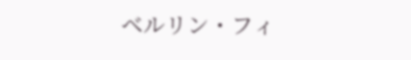ベルリン・フィ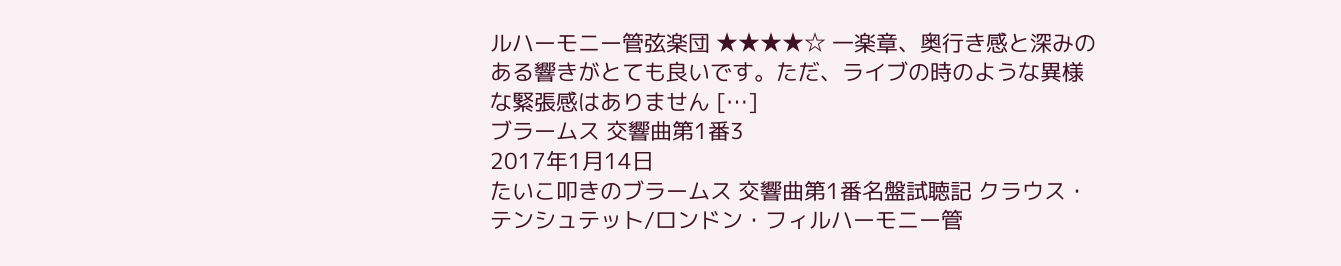ルハーモニー管弦楽団 ★★★★☆ 一楽章、奥行き感と深みのある響きがとても良いです。ただ、ライブの時のような異様な緊張感はありません […]
ブラームス 交響曲第1番3
2017年1月14日
たいこ叩きのブラームス 交響曲第1番名盤試聴記 クラウス・テンシュテット/ロンドン・フィルハーモニー管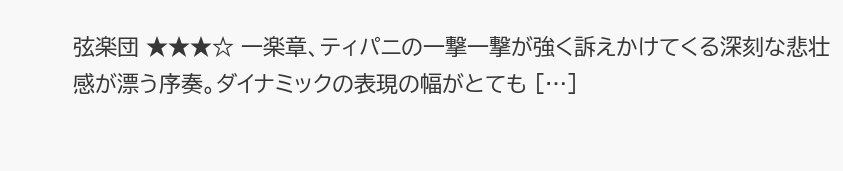弦楽団 ★★★☆ 一楽章、ティパニの一撃一撃が強く訴えかけてくる深刻な悲壮感が漂う序奏。ダイナミックの表現の幅がとても […]